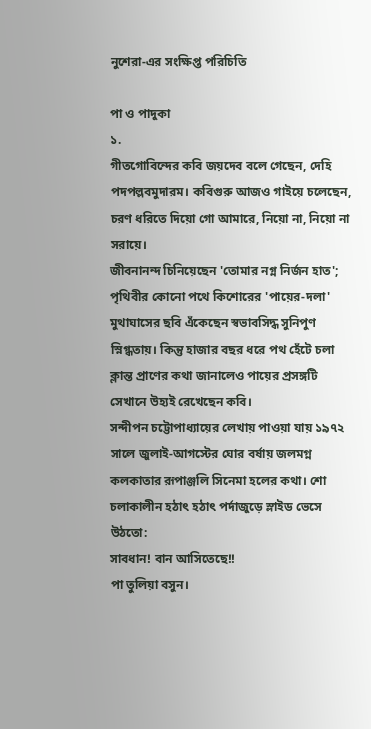নুশেরা-এর সংক্ষিপ্ত পরিচিতি

পা ও পাদুকা
১.
গীতগোবিন্দের কবি জয়দেব বলে গেছেন, দেহি পদপল্লবমুদারম। কবিগুরু আজও গাইয়ে চলেছেন, চরণ ধরিতে দিয়ো গো আমারে, নিয়ো না, নিয়ো না সরায়ে।
জীবনানন্দ চিনিয়েছেন 'তোমার নগ্ন নির্জন হাত'; পৃথিবীর কোনো পথে কিশোরের 'পায়ের-দলা' মুথাঘাসের ছবি এঁকেছেন স্বভাবসিদ্ধ সুনিপুণ স্নিগ্ধতায়। কিন্তু হাজার বছর ধরে পথ হেঁটে চলা ক্লান্ত প্রাণের কথা জানালেও পায়ের প্রসঙ্গটি সেখানে উহ্যই রেখেছেন কবি।
সন্দীপন চট্টোপাধ্যায়ের লেখায় পাওয়া যায় ১৯৭২ সালে জুলাই-আগস্টের ঘোর বর্ষায় জলমগ্ন কলকাতার রূপাঞ্জলি সিনেমা হলের কথা। শো চলাকালীন হঠাৎ হঠাৎ পর্দাজুড়ে স্লাইড ভেসে উঠতো:
সাবধান! বান আসিতেছে!!
পা তুলিয়া বসুন।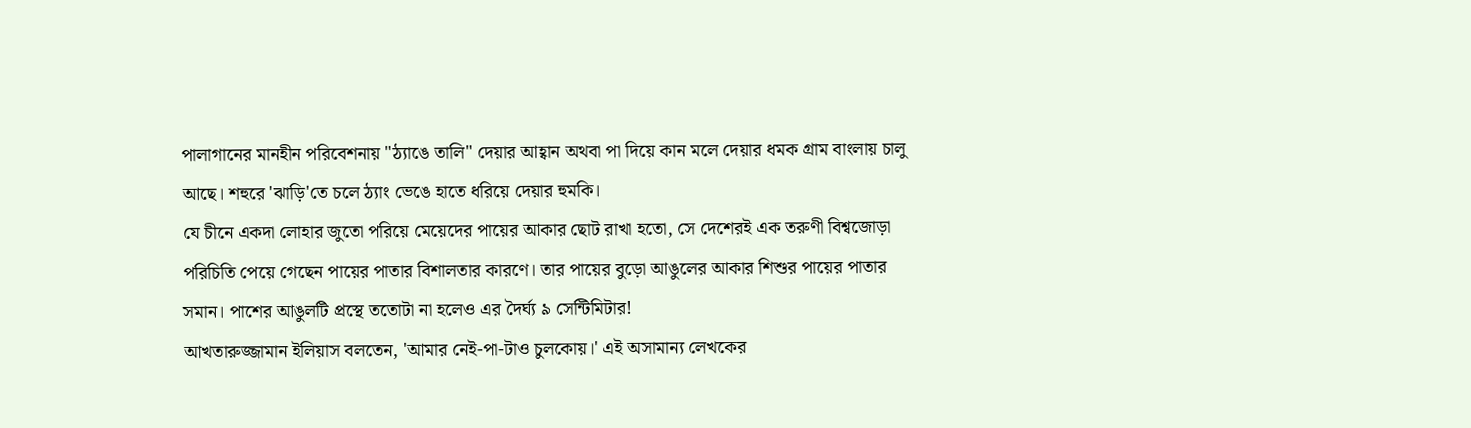পালাগানের মানহীন পরিবেশনায় "ঠ্যাঙে তালি" দেয়ার আহ্বান অথবা পা দিয়ে কান মলে দেয়ার ধমক গ্রাম বাংলায় চালু আছে। শহুরে 'ঝাড়ি'তে চলে ঠ্যাং ভেঙে হাতে ধরিয়ে দেয়ার হুমকি।
যে চীনে একদা লোহার জুতো পরিয়ে মেয়েদের পায়ের আকার ছোট রাখা হতো, সে দেশেরই এক তরুণী বিশ্বজোড়া পরিচিতি পেয়ে গেছেন পায়ের পাতার বিশালতার কারণে। তার পায়ের বুড়ো আঙুলের আকার শিশুর পায়ের পাতার সমান। পাশের আঙুলটি প্রস্থে ততোটা না হলেও এর দৈর্ঘ্য ৯ সেন্টিমিটার!
আখতারুজ্জামান ইলিয়াস বলতেন, 'আমার নেই-পা-টাও চুলকোয়।' এই অসামান্য লেখকের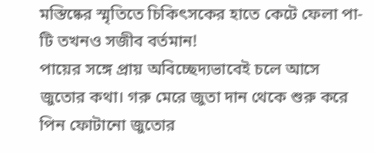মস্তিষ্কের স্মৃতিতে চিকিৎসকের হাতে কেটে ফেলা পা-টি তখনও সজীব বর্তমান!
পায়ের সঙ্গে প্রায় অবিচ্ছেদ্যভাবেই চলে আসে জুতোর কথা। গরু মেরে জুতা দান থেকে শুরু করে পিন ফোটানো জুতোর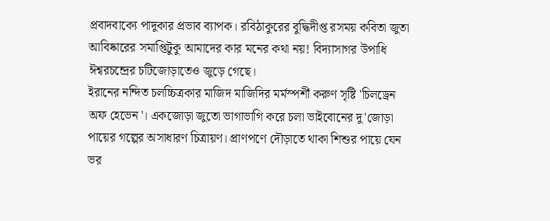প্রবাদবাক্যে পাদুকার প্রভাব ব্যাপক। রবিঠাকুরের বুদ্ধিদীপ্ত রসময় কবিতা জুতা আবিষ্কারের সমাপ্তিটুকু আমাদের কার মনের কথা নয়! বিদ্যাসাগর উপাধি ঈশ্বরচন্দ্রের চটিজোড়াতেও জুড়ে গেছে।
ইরানের নন্দিত চলচ্চিত্রকার মাজিদ মাজিদির মর্মস্পর্শী করুণ সৃষ্টি 'চিলড্রেন অফ হেভেন'। একজোড়া জুতো ভাগাভাগি করে চলা ভাইবোনের দু'জোড়া পায়ের গল্পের অসাধারণ চিত্রায়ণ। প্রাণপণে দৌড়াতে থাকা শিশুর পায়ে যেন ভর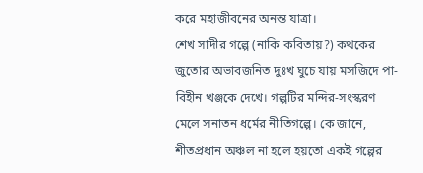করে মহাজীবনের অনন্ত যাত্রা।
শেখ সাদীর গল্পে (নাকি কবিতায়?) কথকের জুতোর অভাবজনিত দুঃখ ঘুচে যায় মসজিদে পা-বিহীন খঞ্জকে দেখে। গল্পটির মন্দির-সংস্করণ মেলে সনাতন ধর্মের নীতিগল্পে। কে জানে, শীতপ্রধান অঞ্চল না হলে হয়তো একই গল্পের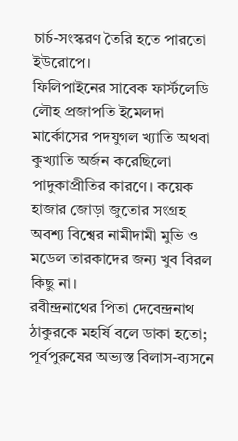চার্চ-সংস্করণ তৈরি হতে পারতো ইউরোপে।
ফিলিপাইনের সাবেক ফার্স্টলেডি লৌহ প্রজাপতি ইমেলদা মার্কোসের পদযুগল খ্যাতি অথবা কুখ্যাতি অর্জন করেছিলো পাদুকাপ্রীতির কারণে। কয়েক হাজার জোড়া জুতোর সংগ্রহ অবশ্য বিশ্বের নামীদামী মুভি ও মডেল তারকাদের জন্য খুব বিরল কিছু না।
রবীন্দ্রনাথের পিতা দেবেন্দ্রনাথ ঠাকুরকে মহর্ষি বলে ডাকা হতো; পূর্বপুরুষের অভ্যস্ত বিলাস-ব্যসনে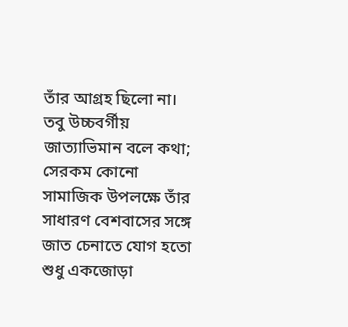তাঁর আগ্রহ ছিলো না। তবু উচ্চবর্গীয় জাত্যাভিমান বলে কথা; সেরকম কোনো সামাজিক উপলক্ষে তাঁর সাধারণ বেশবাসের সঙ্গে জাত চেনাতে যোগ হতো শুধু একজোড়া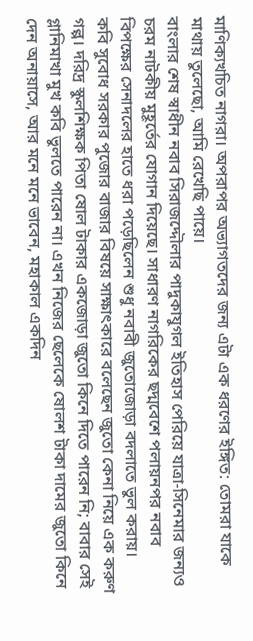মাণিক্যখচিত নাগরা। অপরাপর অভ্যাগতদের জন্য এটা এক ধরণের ইঙ্গিত: তোমরা যাকে মাথায় তুলেছো, আমি রেখেছি পায়ে।
বাংলার শেষ স্বাধীন নবাব সিরাজদ্দৌলার পাদুকাযুগল ইতিহাস পেরিয়ে যাত্রা-সিনেমার জন্যও চরম নাটকীয় মুহূর্তের যোগান দিয়েছে। সাধারণ নাগরিকের ছদ্মবেশে পলায়নপর নবাব বিপক্ষের সেনাদলের হাতে ধরা পড়েছিলেন শুধু নবাবী জুতোজোড়া বদলাতে ভুল করায়।
কবি সুবোধ সরকার পুজোর বাজার বিষয়ে সাক্ষাৎকারে বলেছেন জুতো কেনা নিয়ে এক করুণ গল্প। দরিদ্র স্কুলশিক্ষক পিতা ষোল টাকার একজোড়া জুতো কিনে দিতে পারেন নি; বাবার সেই গ্লানিমাখা মুখ কবি ভুলতে পারেন না। এখন নিজের ছেলেকে ষোলশ টাকা দামের জুতো কিনে দেন অনায়াসে, আর মনে মনে ভাবেন, মহাকাল একদিন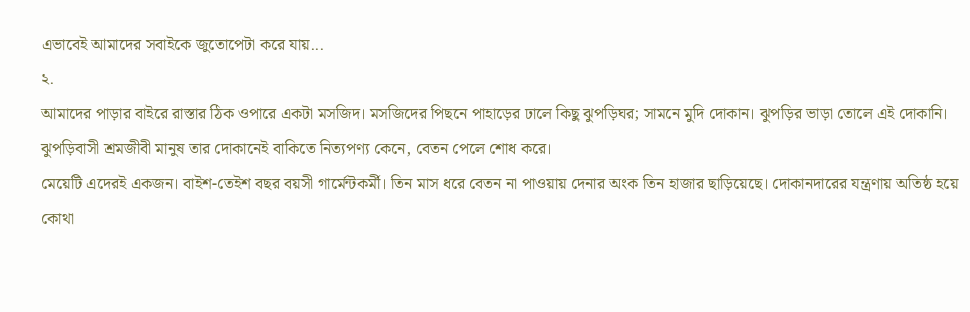এভাবেই আমাদের সবাইকে জুতোপেটা করে যায়...
২.
আমাদের পাড়ার বাইরে রাস্তার ঠিক ওপারে একটা মসজিদ। মসজিদের পিছনে পাহাড়ের ঢালে কিছু ঝুপড়িঘর; সামনে মুদি দোকান। ঝুপড়ির ভাড়া তোলে এই দোকানি। ঝুপড়িবাসী শ্রমজীবী মানুষ তার দোকানেই বাকিতে নিত্যপণ্য কেনে, বেতন পেলে শোধ করে।
মেয়েটি এদেরই একজন। বাইশ-তেইশ বছর বয়সী গার্মেন্টকর্মী। তিন মাস ধরে বেতন না পাওয়ায় দেনার অংক তিন হাজার ছাড়িয়েছে। দোকানদারের যন্ত্রণায় অতিষ্ঠ হয়ে কোথা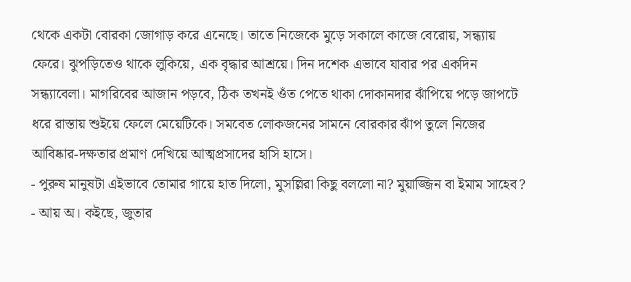থেকে একটা বোরকা জোগাড় করে এনেছে। তাতে নিজেকে মুড়ে সকালে কাজে বেরোয়, সন্ধ্যায় ফেরে। ঝুপড়িতেও থাকে লুকিয়ে, এক বৃদ্ধার আশ্রয়ে। দিন দশেক এভাবে যাবার পর একদিন সন্ধ্যাবেলা। মাগরিবের আজান পড়বে, ঠিক তখনই ওঁত পেতে থাকা দোকানদার ঝাঁপিয়ে পড়ে জাপটে ধরে রাস্তায় শুইয়ে ফেলে মেয়েটিকে। সমবেত লোকজনের সামনে বোরকার ঝাঁপ তুলে নিজের আবিষ্কার-দক্ষতার প্রমাণ দেখিয়ে আত্মপ্রসাদের হাসি হাসে।
- পুরুষ মানুষটা এইভাবে তোমার গায়ে হাত দিলো, মুসল্লিরা কিছু বললো না? মুয়াজ্জিন বা ইমাম সাহেব?
- আয় অ। কইছে, জুতার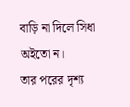বাড়ি না দিলে সিধা অইতো ন।
তার পরের দৃশ্য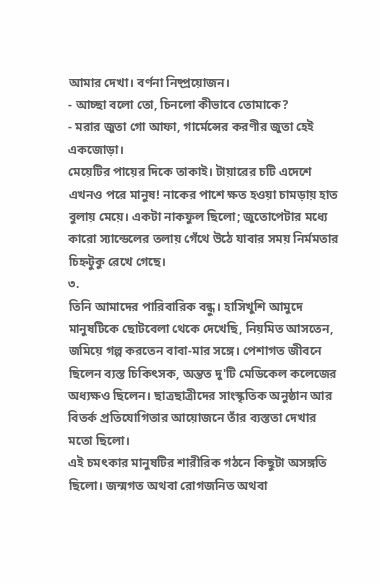আমার দেখা। বর্ণনা নিষ্প্রয়োজন।
- আচ্ছা বলো তো, চিনলো কীভাবে তোমাকে?
- মরার জুতা গো আফা, গার্মেন্সের করণীর জুতা হেই একজোড়া।
মেয়েটির পায়ের দিকে তাকাই। টায়ারের চটি এদেশে এখনও পরে মানুষ! নাকের পাশে ক্ষত হওয়া চামড়ায় হাত বুলায় মেয়ে। একটা নাকফুল ছিলো; জুতোপেটার মধ্যে কারো স্যান্ডেলের তলায় গেঁথে উঠে যাবার সময় নির্মমতার চিহ্নটুকু রেখে গেছে।
৩.
তিনি আমাদের পারিবারিক বন্ধু। হাসিখুশি আমুদে মানুষটিকে ছোটবেলা থেকে দেখেছি, নিয়মিত আসতেন, জমিয়ে গল্প করতেন বাবা-মার সঙ্গে। পেশাগত জীবনে ছিলেন ব্যস্ত চিকিৎসক, অন্তত দু'টি মেডিকেল কলেজের অধ্যক্ষও ছিলেন। ছাত্রছাত্রীদের সাংস্কৃতিক অনুষ্ঠান আর বিতর্ক প্রতিযোগিতার আয়োজনে তাঁর ব্যস্ততা দেখার মতো ছিলো।
এই চমৎকার মানুষটির শারীরিক গঠনে কিছুটা অসঙ্গতি ছিলো। জন্মগত অথবা রোগজনিত অথবা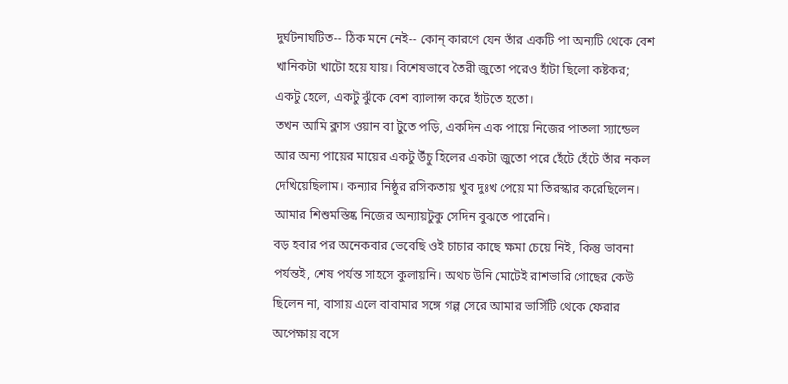দুর্ঘটনাঘটিত-- ঠিক মনে নেই-- কোন্ কারণে যেন তাঁর একটি পা অন্যটি থেকে বেশ খানিকটা খাটো হয়ে যায়। বিশেষভাবে তৈরী জুতো পরেও হাঁটা ছিলো কষ্টকর; একটু হেলে, একটু ঝুঁকে বেশ ব্যালান্স করে হাঁটতে হতো।
তখন আমি ক্লাস ওয়ান বা টুতে পড়ি, একদিন এক পায়ে নিজের পাতলা স্যান্ডেল আর অন্য পায়ের মায়ের একটু উঁচু হিলের একটা জুতো পরে হেঁটে হেঁটে তাঁর নকল দেখিয়েছিলাম। কন্যার নিষ্ঠুর রসিকতায় খুব দুঃখ পেয়ে মা তিরস্কার করেছিলেন। আমার শিশুমস্তিষ্ক নিজের অন্যায়টুকু সেদিন বুঝতে পারেনি।
বড় হবার পর অনেকবার ভেবেছি ওই চাচার কাছে ক্ষমা চেয়ে নিই, কিন্তু ভাবনা পর্যন্তই, শেষ পর্যন্ত সাহসে কুলায়নি। অথচ উনি মোটেই রাশভারি গোছের কেউ ছিলেন না, বাসায় এলে বাবামার সঙ্গে গল্প সেরে আমার ভার্সিটি থেকে ফেরার অপেক্ষায় বসে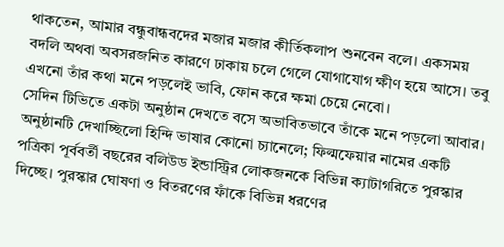থাকতেন, আমার বন্ধুবান্ধবদের মজার মজার কীর্তিকলাপ শুনবেন বলে। একসময় বদলি অথবা অবসরজনিত কারণে ঢাকায় চলে গেলে যোগাযোগ ক্ষীণ হয়ে আসে। তবু এখনো তাঁর কথা মনে পড়লেই ভাবি, ফোন করে ক্ষমা চেয়ে নেবো।
সেদিন টিভিতে একটা অনুষ্ঠান দেখতে বসে অভাবিতভাবে তাঁকে মনে পড়লো আবার। অনুষ্ঠানটি দেখাচ্ছিলো হিন্দি ভাষার কোনো চ্যানেলে; ফিল্মফেয়ার নামের একটি পত্রিকা পূর্ববর্তী বছরের বলিউড ইন্ডাস্ট্রির লোকজনকে বিভিন্ন ক্যাটাগরিতে পুরস্কার দিচ্ছে। পুরস্কার ঘোষণা ও বিতরণের ফাঁকে বিভিন্ন ধরণের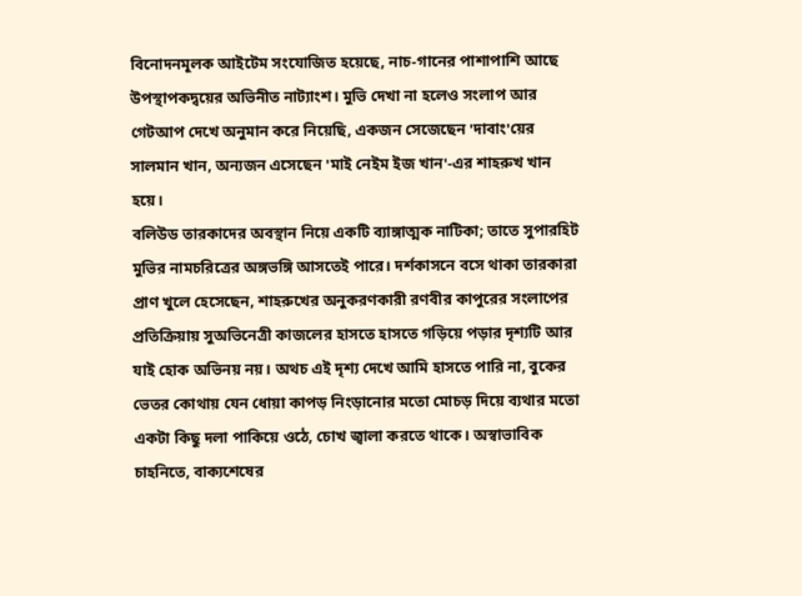বিনোদনমূলক আইটেম সংযোজিত হয়েছে, নাচ-গানের পাশাপাশি আছে উপস্থাপকদ্বয়ের অভিনীত নাট্যাংশ। মুভি দেখা না হলেও সংলাপ আর গেটআপ দেখে অনুমান করে নিয়েছি, একজন সেজেছেন 'দাবাং'য়ের সালমান খান, অন্যজন এসেছেন 'মাই নেইম ইজ খান'-এর শাহরুখ খান হয়ে।
বলিউড তারকাদের অবস্থান নিয়ে একটি ব্যাঙ্গাত্মক নাটিকা; তাতে সুপারহিট মুভির নামচরিত্রের অঙ্গভঙ্গি আসতেই পারে। দর্শকাসনে বসে থাকা তারকারা প্রাণ খুলে হেসেছেন, শাহরুখের অনুকরণকারী রণবীর কাপুরের সংলাপের প্রতিক্রিয়ায় সুঅভিনেত্রী কাজলের হাসতে হাসতে গড়িয়ে পড়ার দৃশ্যটি আর যাই হোক অভিনয় নয়। অথচ এই দৃশ্য দেখে আমি হাসতে পারি না, বুকের ভেতর কোথায় যেন ধোয়া কাপড় নিংড়ানোর মতো মোচড় দিয়ে ব্যথার মতো একটা কিছু দলা পাকিয়ে ওঠে, চোখ জ্বালা করতে থাকে। অস্বাভাবিক চাহনিতে, বাক্যশেষের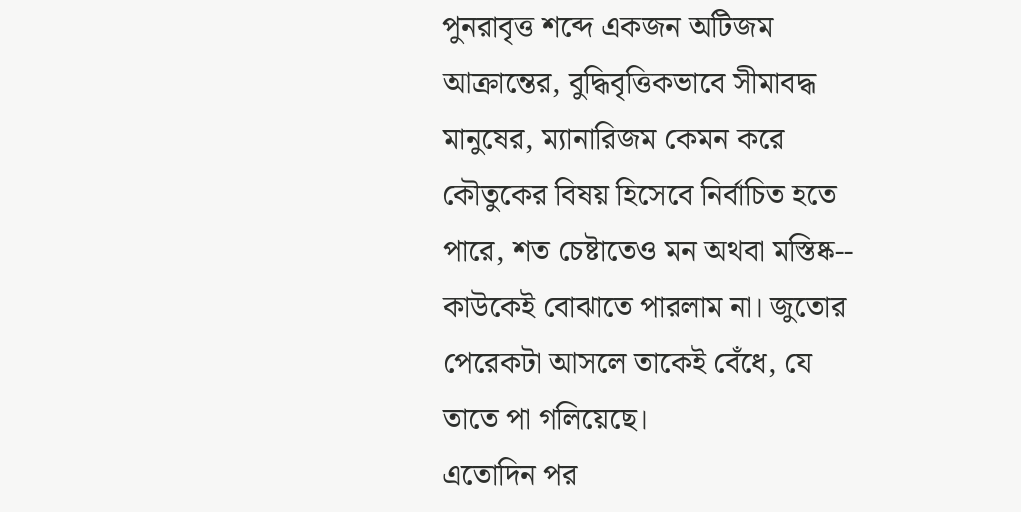পুনরাবৃত্ত শব্দে একজন অটিজম আক্রান্তের, বুদ্ধিবৃত্তিকভাবে সীমাবদ্ধ মানুষের, ম্যানারিজম কেমন করে কৌতুকের বিষয় হিসেবে নির্বাচিত হতে পারে, শত চেষ্টাতেও মন অথবা মস্তিষ্ক-- কাউকেই বোঝাতে পারলাম না। জুতোর পেরেকটা আসলে তাকেই বেঁধে, যে তাতে পা গলিয়েছে।
এতোদিন পর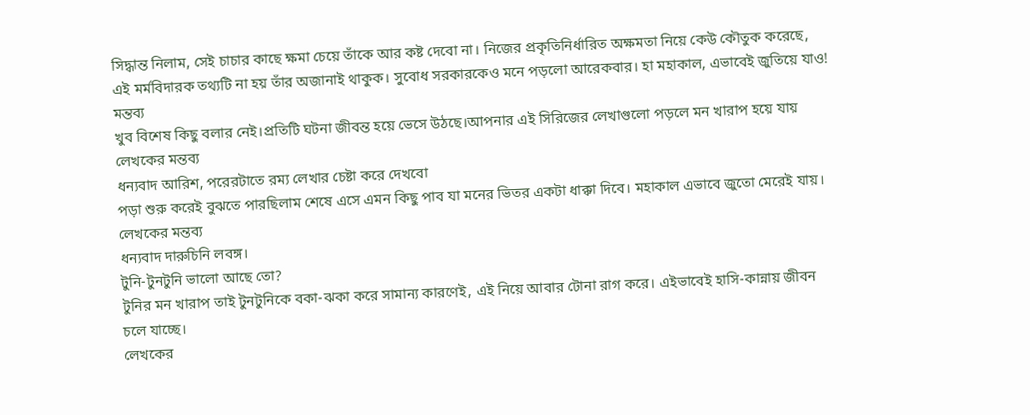সিদ্ধান্ত নিলাম, সেই চাচার কাছে ক্ষমা চেয়ে তাঁকে আর কষ্ট দেবো না। নিজের প্রকৃতিনির্ধারিত অক্ষমতা নিয়ে কেউ কৌতুক করেছে, এই মর্মবিদারক তথ্যটি না হয় তাঁর অজানাই থাকুক। সুবোধ সরকারকেও মনে পড়লো আরেকবার। হা মহাকাল, এভাবেই জুতিয়ে যাও!
মন্তব্য
খুব বিশেষ কিছু বলার নেই।প্রতিটি ঘটনা জীবন্ত হয়ে ভেসে উঠছে।আপনার এই সিরিজের লেখাগুলো পড়লে মন খারাপ হয়ে যায়
লেখকের মন্তব্য
ধন্যবাদ আরিশ, পরেরটাতে রম্য লেখার চেষ্টা করে দেখবো
পড়া শুরু করেই বুঝতে পারছিলাম শেষে এসে এমন কিছু পাব যা মনের ভিতর একটা ধাক্কা দিবে। মহাকাল এভাবে জুতো মেরেই যায়।
লেখকের মন্তব্য
ধন্যবাদ দারুচিনি লবঙ্গ।
টুনি-টুনটুনি ভালো আছে তো?
টুনির মন খারাপ তাই টুনটুনিকে বকা-ঝকা করে সামান্য কারণেই, এই নিয়ে আবার টোনা রাগ করে। এইভাবেই হাসি-কান্নায় জীবন চলে যাচ্ছে।
লেখকের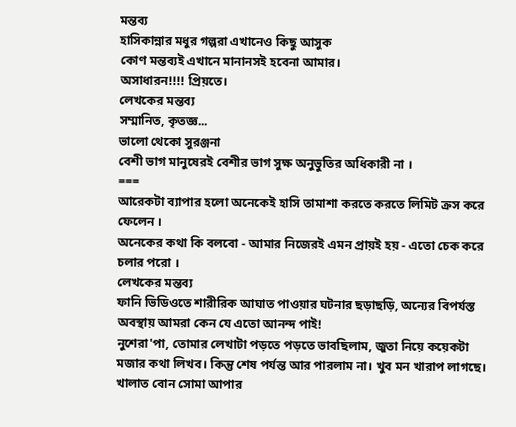মন্তব্য
হাসিকান্নার মধুর গল্পরা এখানেও কিছু আসুক
কোণ মন্তব্যই এখানে মানানসই হবেনা আমার।
অসাধারন!!!! প্রিয়তে।
লেখকের মন্তব্য
সম্মানিত, কৃতজ্ঞ...
ভালো থেকো সুরঞ্জনা
বেশী ভাগ মানুষেরই বেশীর ভাগ সুক্ষ অনুভুতির অধিকারী না ।
===
আরেকটা ব্যাপার হলো অনেকেই হাসি তামাশা করতে করতে লিমিট ক্রস করে ফেলেন ।
অনেকের কথা কি বলবো - আমার নিজেরই এমন প্রায়ই হয় - এতো চেক করে চলার পরো ।
লেখকের মন্তব্য
ফানি ভিডিওতে শারীরিক আঘাত পাওয়ার ঘটনার ছড়াছড়ি, অন্যের বিপর্যস্ত অবস্থায় আমরা কেন যে এতো আনন্দ পাই!
নুশেরা'পা, তোমার লেখাটা পড়তে পড়তে ভাবছিলাম, জুতা নিয়ে কয়েকটা মজার কথা লিখব। কিন্তু শেষ পর্যন্ত আর পারলাম না। খুব মন খারাপ লাগছে।
খালাত বোন সোমা আপার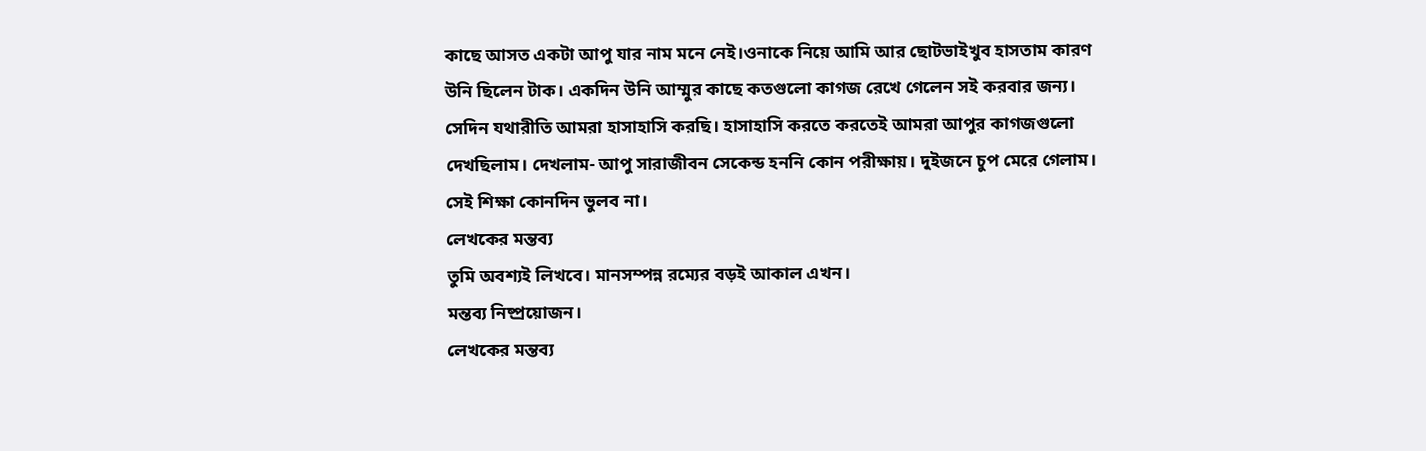কাছে আসত একটা আপু যার নাম মনে নেই।ওনাকে নিয়ে আমি আর ছোটভাইখুব হাসতাম কারণ উনি ছিলেন টাক। একদিন উনি আম্মুর কাছে কতগুলো কাগজ রেখে গেলেন সই করবার জন্য। সেদিন যথারীতি আমরা হাসাহাসি করছি। হাসাহাসি করতে করতেই আমরা আপুর কাগজগুলো দেখছিলাম। দেখলাম- আপু সারাজীবন সেকেন্ড হননি কোন পরীক্ষায়। দুইজনে চুপ মেরে গেলাম। সেই শিক্ষা কোনদিন ভুলব না।
লেখকের মন্তব্য
তুমি অবশ্যই লিখবে। মানসম্পন্ন রম্যের বড়ই আকাল এখন।
মন্তব্য নিষ্প্রয়োজন।
লেখকের মন্তব্য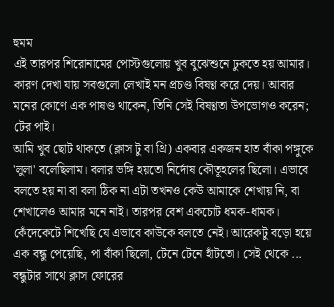হুমম
এই তারপর শিরোনামের পোস্টগুলোয় খুব বুঝেশুনে ঢুকতে হয় আমার। কারণ দেখা যায় সবগুলো লেখাই মন প্রচণ্ড বিষণ্ণ করে দেয়। আবার মনের কোণে এক পাষণ্ড থাকেন, তিনি সেই বিষণ্ণতা উপভোগও করেন; টের পাই।
আমি খুব ছোট থাকতে (ক্লাস টু বা থ্রি) একবার একজন হাত বাঁকা পঙ্গুকে 'লুলা' বলেছিলাম। বলার ভঙ্গি হয়তো নির্দোষ কৌতূহলের ছিলো। এভাবে বলতে হয় না বা বলা ঠিক না এটা তখনও কেউ আমাকে শেখায় নি, বা শেখালেও আমার মনে নাই। তারপর বেশ একচোট ধমক-ধামক। কেঁদেকেটে শিখেছি যে এভাবে কাউকে বলতে নেই। আরেকটু বড়ো হয়ে এক বন্ধু পেয়েছি, পা বাঁকা ছিলো, টেনে টেনে হাঁটতো। সেই থেকে ...
বন্ধুটার সাথে ক্লাস ফোরের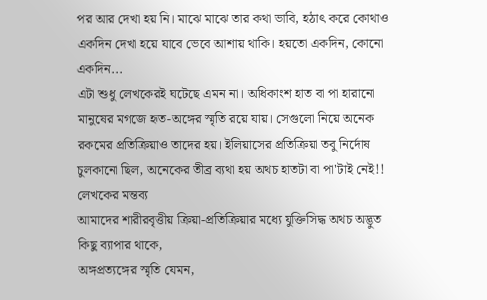পর আর দেখা হয় নি। মাঝে মাঝে তার কথা ভাবি, হঠাৎ করে কোথাও একদিন দেখা হয়ে যাবে ভেবে আশায় থাকি। হয়তো একদিন, কোনো একদিন...
এটা শুধু লেখকেরই ঘটেছে এমন না। অধিকাংশ হাত বা পা হারানো মানুষের মগজে হৃত-অঙ্গের স্মৃতি রয়ে যায়। সেগুলো নিয়ে অনেক রকমের প্রতিক্রিয়াও তাদের হয়। ইলিয়াসের প্রতিক্রিয়া তবু নির্দোষ চুলকানো ছিল, অনেকের তীব্র ব্যথা হয় অথচ হাতটা বা পা'টাই নেই!!
লেখকের মন্তব্য
আমাদের শারীরবৃত্তীয় ক্রিয়া-প্রতিক্রিয়ার মধ্যে যুক্তিসিদ্ধ অথচ অদ্ভুত কিছু ব্যাপার থাকে,
অঙ্গপ্রত্যঙ্গের স্মৃতি যেমন,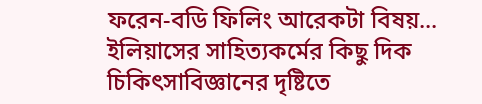ফরেন-বডি ফিলিং আরেকটা বিষয়...
ইলিয়াসের সাহিত্যকর্মের কিছু দিক চিকিৎসাবিজ্ঞানের দৃষ্টিতে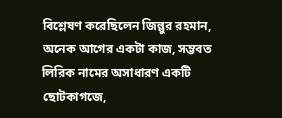বিশ্লেষণ করেছিলেন জিল্লুর রহমান, অনেক আগের একটা কাজ, সম্ভবত লিরিক নামের অসাধারণ একটি ছোটকাগজে,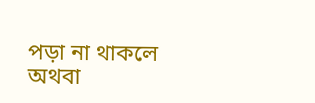পড়া না থাকলে অথবা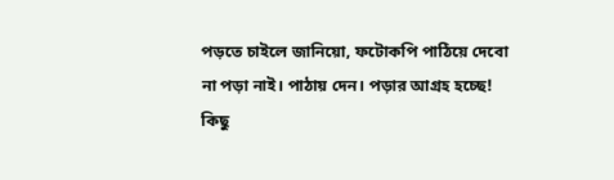পড়তে চাইলে জানিয়ো, ফটোকপি পাঠিয়ে দেবো
না পড়া নাই। পাঠায় দেন। পড়ার আগ্রহ হচ্ছে!
কিছু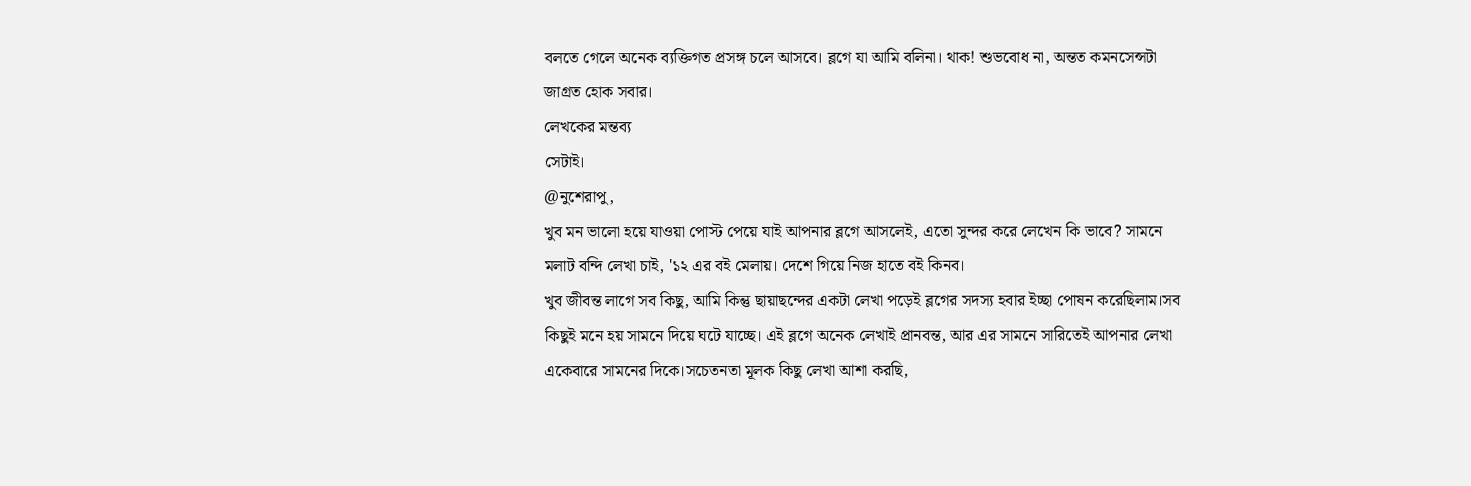বলতে গেলে অনেক ব্যক্তিগত প্রসঙ্গ চলে আসবে। ব্লগে যা আমি বলিনা। থাক! শুভবোধ না, অন্তত কমনসেন্সটা জাগ্রত হোক সবার।
লেখকের মন্তব্য
সেটাই।
@নুশেরাপু,
খুব মন ভালো হয়ে যাওয়া পোস্ট পেয়ে যাই আপনার ব্লগে আসলেই, এতো সুন্দর করে লেখেন কি ভাবে? সামনে মলাট বন্দি লেখা চাই, '১২ এর বই মেলায়। দেশে গিয়ে নিজ হাতে বই কিনব।
খুব জীবন্ত লাগে সব কিছু, আমি কিন্তু ছায়াছন্দের একটা লেখা পড়েই ব্লগের সদস্য হবার ইচ্ছা পোষন করেছিলাম।সব কিছুই মনে হয় সামনে দিয়ে ঘটে যাচ্ছে। এই ব্লগে অনেক লেখাই প্রানবন্ত, আর এর সামনে সারিতেই আপনার লেখা একেবারে সামনের দিকে।সচেতনতা মূলক কিছু লেখা আশা করছি,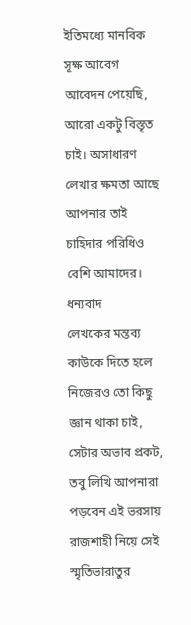ইতিমধ্যে মানবিক সূক্ষ আবেগ আবেদন পেয়েছি, আরো একটু বিস্তৃত চাই। অসাধারণ লেখার ক্ষমতা আছে আপনার তাই চাহিদার পরিধিও বেশি আমাদের।
ধন্যবাদ
লেখকের মন্তব্য
কাউকে দিতে হলে নিজেরও তো কিছু জ্ঞান থাকা চাই, সেটার অভাব প্রকট, তবু লিখি আপনারা পড়বেন এই ভরসায়
রাজশাহী নিয়ে সেই স্মৃতিভারাতুর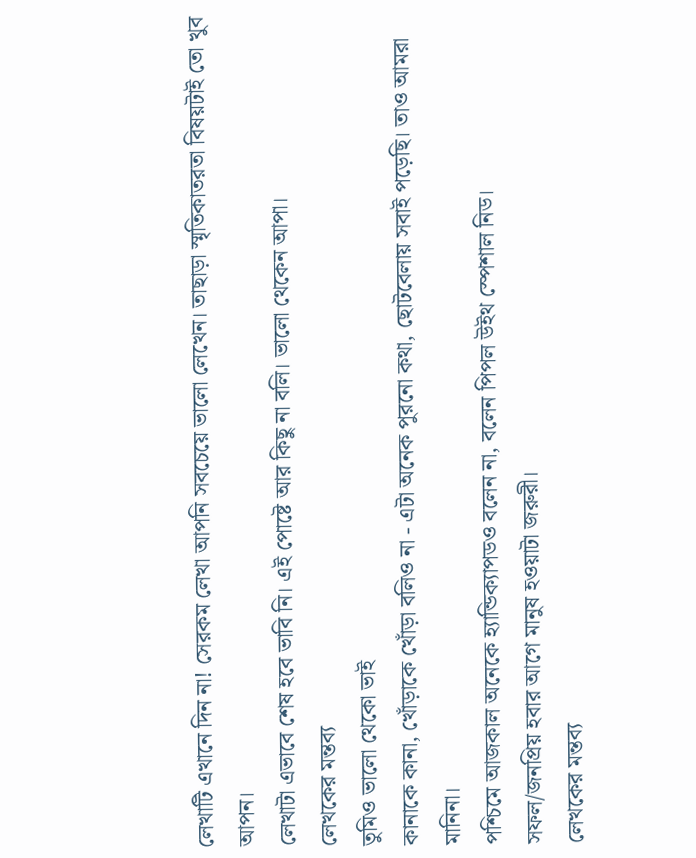লেখাটি এখানে দিন না! সেরকম লেখা আপনি সবচেয়ে ভালো লেখেন। তাছাড়া স্মৃতিকাতরতা বিষয়টাই তো খুব আপন।
লেখাটা এভাবে শেষ হবে ভাবি নি। এই পোষ্টে আর কিছু না বলি। ভালো থেকেন আপা।
লেখকের মন্তব্য
তুমিও ভালো থেকো ভাই
কানাকে কানা, খোঁড়াকে খোঁড়া বলিও না - এটা অনেক পুরনো কথা, ছোটবেলায় সবাই পড়েছি। তাও আমরা মানিনা।
পশ্চিমে আজকাল অনেকে হ্যান্ডিক্যাপডও বলেন না, বলেন পিপল উইথ স্পেশাল নিড।
সফল/জনপ্রিয় হবার আগে মানুষ হওয়াটা জরুরী।
লেখকের মন্তব্য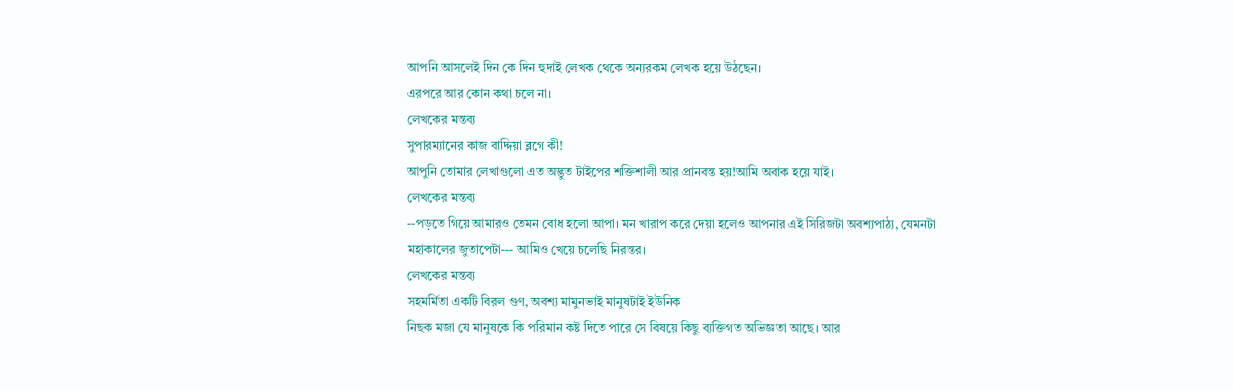আপনি আসলেই দিন কে দিন হুদাই লেখক থেকে অন্যরকম লেখক হয়ে উঠছেন।
এরপরে আর কোন কথা চলে না।
লেখকের মন্তব্য
সুপারম্যানের কাজ বাদ্দিয়া ব্লগে কী!
আপুনি তোমার লেখাগুলো এত অদ্ভুত টাইপের শক্তিশালী আর প্রানবন্ত হয়!আমি অবাক হয়ে যাই।
লেখকের মন্তব্য
--পড়তে গিয়ে আমারও তেমন বোধ হলো আপা। মন খারাপ করে দেয়া হলেও আপনার এই সিরিজটা অবশ্যপাঠ্য, যেমনটা মহাকালের জুতাপেটা--- আমিও খেয়ে চলেছি নিরন্তর।
লেখকের মন্তব্য
সহমর্মিতা একটি বিরল গুণ, অবশ্য মামুনভাই মানুষটাই ইউনিক
নিছক মজা যে মানুষকে কি পরিমান কষ্ট দিতে পারে সে বিষয়ে কিছু ব্যক্তিগত অভিজ্ঞতা আছে। আর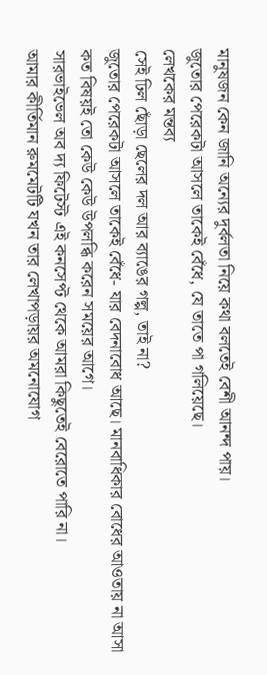মানুষজন কেন জানি অন্যের দুর্বলতা নিয়ে কথা বলতেই বেশী আনন্দ পায়।
জুতোর পেরেকটা আসলে তাকেই বেঁধে, যে তাতে পা গলিয়েছে।
লেখকের মন্তব্য
সেই ঢিল ছোঁড়া ছেলের দল আর ব্যাঙের গল্প, তাই না?
জুতোর পেরেকটা আসলে তাকেই বেঁধে- যার বেদনাবোধ আছে। মানবাধিকার বোধের আওতায় না আসা কত বিষয়ই তো কেউ কেউ উপলব্ধি করেন সময়ের আগে।
সারভাইভেল অব দ্য ফিটেস্ট এই কনসেপ্ট থেকে আমরা কিছুতেই বেরোতে পারি না।
আমার কীর্তিমান রুমমেটটি যখন তার লেখাপড়ায়র অমনোযোগ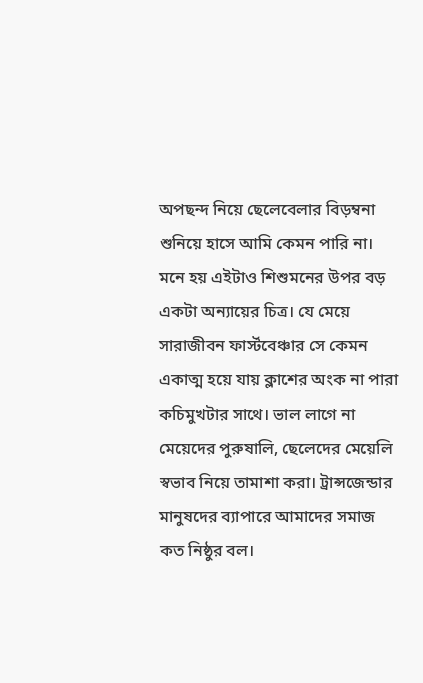অপছন্দ নিয়ে ছেলেবেলার বিড়ম্বনা শুনিয়ে হাসে আমি কেমন পারি না। মনে হয় এইটাও শিশুমনের উপর বড় একটা অন্যায়ের চিত্র। যে মেয়ে সারাজীবন ফার্স্টবেঞ্চার সে কেমন একাত্ম হয়ে যায় ক্লাশের অংক না পারা কচিমুখটার সাথে। ভাল লাগে না মেয়েদের পুরুষালি, ছেলেদের মেয়েলি স্বভাব নিয়ে তামাশা করা। ট্রান্সজেন্ডার মানুষদের ব্যাপারে আমাদের সমাজ কত নিষ্ঠুর বল।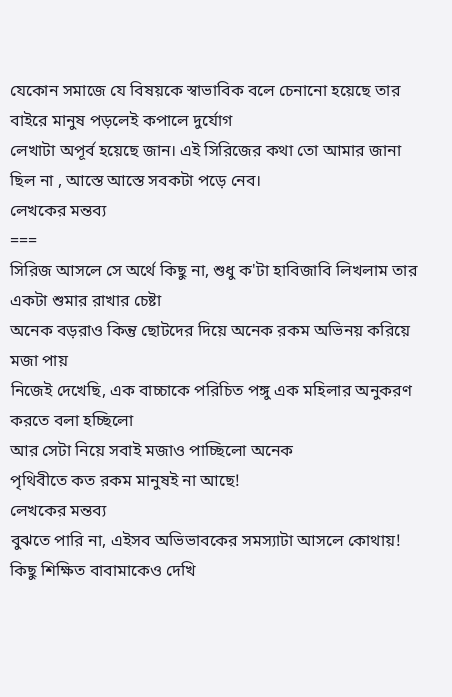যেকোন সমাজে যে বিষয়কে স্বাভাবিক বলে চেনানো হয়েছে তার বাইরে মানুষ পড়লেই কপালে দুর্যোগ
লেখাটা অপূর্ব হয়েছে জান। এই সিরিজের কথা তো আমার জানা ছিল না , আস্তে আস্তে সবকটা পড়ে নেব।
লেখকের মন্তব্য
===
সিরিজ আসলে সে অর্থে কিছু না, শুধু ক'টা হাবিজাবি লিখলাম তার একটা শুমার রাখার চেষ্টা
অনেক বড়রাও কিন্তু ছোটদের দিয়ে অনেক রকম অভিনয় করিয়ে মজা পায়
নিজেই দেখেছি, এক বাচ্চাকে পরিচিত পঙ্গু এক মহিলার অনুকরণ করতে বলা হচ্ছিলো
আর সেটা নিয়ে সবাই মজাও পাচ্ছিলো অনেক
পৃথিবীতে কত রকম মানুষই না আছে!
লেখকের মন্তব্য
বুঝতে পারি না, এইসব অভিভাবকের সমস্যাটা আসলে কোথায়! কিছু শিক্ষিত বাবামাকেও দেখি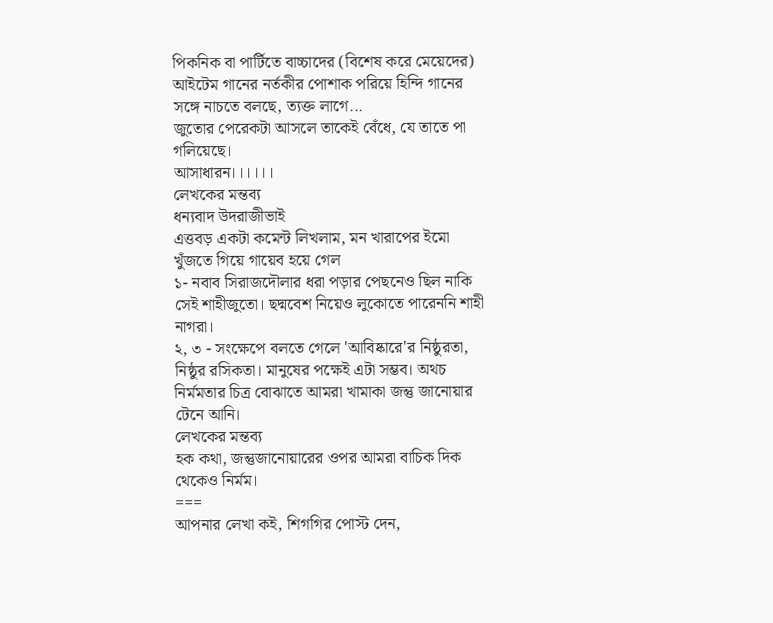পিকনিক বা পার্টিতে বাচ্চাদের (বিশেষ করে মেয়েদের) আইটেম গানের নর্তকীর পোশাক পরিয়ে হিন্দি গানের সঙ্গে নাচতে বলছে, ত্যক্ত লাগে...
জুতোর পেরেকটা আসলে তাকেই বেঁধে, যে তাতে পা গলিয়েছে।
আসাধারন।।।।।।
লেখকের মন্তব্য
ধন্যবাদ উদরাজীভাই
এত্তবড় একটা কমেন্ট লিখলাম, মন খারাপের ইমো খুঁজতে গিয়ে গায়েব হয়ে গেল
১- নবাব সিরাজদৌলার ধরা পড়ার পেছনেও ছিল নাকি সেই শাহীজুতো। ছদ্মবেশ নিয়েও লুকোতে পারেননি শাহী নাগরা।
২, ৩ - সংক্ষেপে বলতে গেলে 'আবিষ্কারে'র নিষ্ঠুরতা, নিষ্ঠুর রসিকতা। মানুষের পক্ষেই এটা সম্ভব। অথচ নির্মমতার চিত্র বোঝাতে আমরা খামাকা জন্তু জানোয়ার টেনে আনি।
লেখকের মন্তব্য
হক কথা, জন্তুজানোয়ারের ওপর আমরা বাচিক দিক থেকেও নির্মম।
===
আপনার লেখা কই, শিগগির পোস্ট দেন,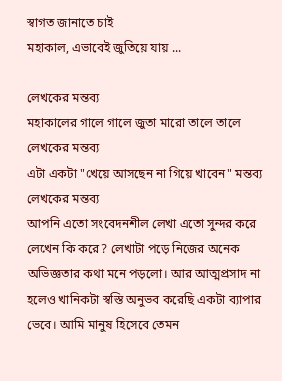স্বাগত জানাতে চাই
মহাকাল, এভাবেই জুতিয়ে যায় ...

লেখকের মন্তব্য
মহাকালের গালে গালে জুতা মারো তালে তালে
লেখকের মন্তব্য
এটা একটা "খেয়ে আসছেন না গিয়ে খাবেন" মন্তব্য
লেখকের মন্তব্য
আপনি এতো সংবেদনশীল লেখা এতো সুন্দর করে লেখেন কি করে? লেখাটা পড়ে নিজের অনেক অভিজ্ঞতার কথা মনে পড়লো। আর আত্মপ্রসাদ না হলেও খানিকটা স্বস্তি অনুভব করেছি একটা ব্যাপার ভেবে। আমি মানুষ হিসেবে তেমন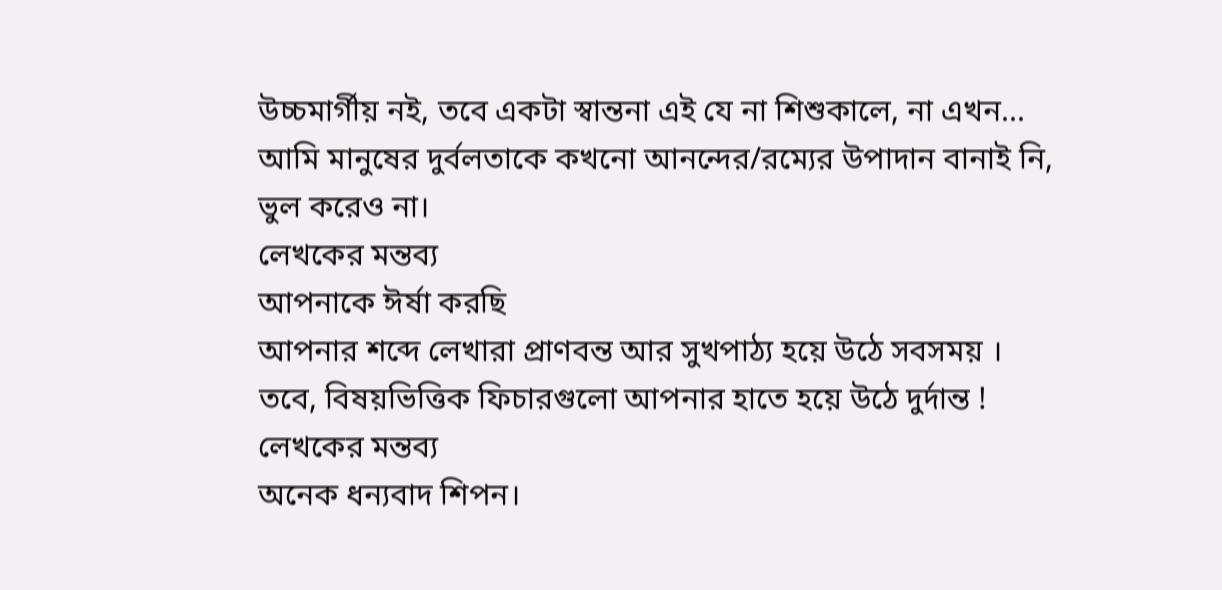উচ্চমার্গীয় নই, তবে একটা স্বান্তনা এই যে না শিশুকালে, না এখন... আমি মানুষের দুর্বলতাকে কখনো আনন্দের/রম্যের উপাদান বানাই নি, ভুল করেও না।
লেখকের মন্তব্য
আপনাকে ঈর্ষা করছি
আপনার শব্দে লেখারা প্রাণবন্ত আর সুখপাঠ্য হয়ে উঠে সবসময় ।
তবে, বিষয়ভিত্তিক ফিচারগুলো আপনার হাতে হয়ে উঠে দুর্দান্ত !
লেখকের মন্তব্য
অনেক ধন্যবাদ শিপন।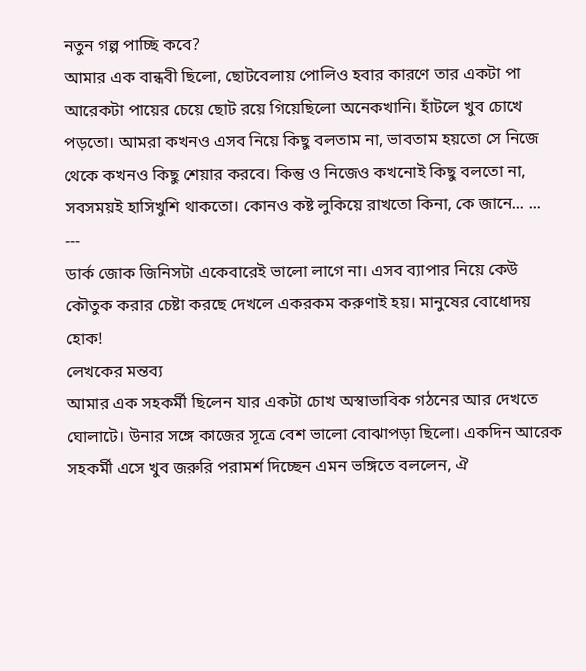নতুন গল্প পাচ্ছি কবে?
আমার এক বান্ধবী ছিলো, ছোটবেলায় পোলিও হবার কারণে তার একটা পা আরেকটা পায়ের চেয়ে ছোট রয়ে গিয়েছিলো অনেকখানি। হাঁটলে খুব চোখে পড়তো। আমরা কখনও এসব নিয়ে কিছু বলতাম না, ভাবতাম হয়তো সে নিজে থেকে কখনও কিছু শেয়ার করবে। কিন্তু ও নিজেও কখনোই কিছু বলতো না, সবসময়ই হাসিখুশি থাকতো। কোনও কষ্ট লুকিয়ে রাখতো কিনা, কে জানে... ...
---
ডার্ক জোক জিনিসটা একেবারেই ভালো লাগে না। এসব ব্যাপার নিয়ে কেউ কৌতুক করার চেষ্টা করছে দেখলে একরকম করুণাই হয়। মানুষের বোধোদয় হোক!
লেখকের মন্তব্য
আমার এক সহকর্মী ছিলেন যার একটা চোখ অস্বাভাবিক গঠনের আর দেখতে ঘোলাটে। উনার সঙ্গে কাজের সূত্রে বেশ ভালো বোঝাপড়া ছিলো। একদিন আরেক সহকর্মী এসে খুব জরুরি পরামর্শ দিচ্ছেন এমন ভঙ্গিতে বললেন, ঐ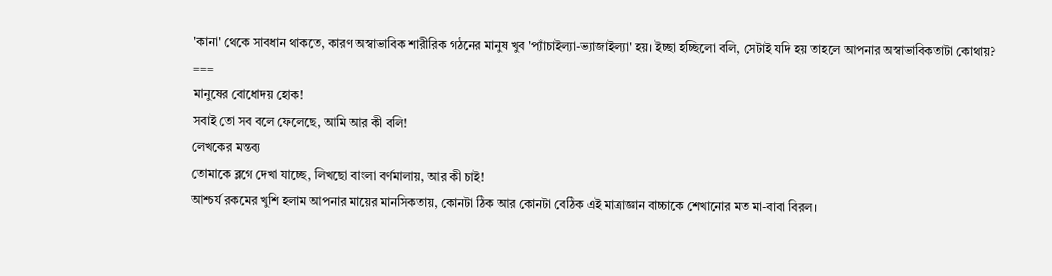'কানা' থেকে সাবধান থাকতে, কারণ অস্বাভাবিক শারীরিক গঠনের মানুষ খুব 'প্যাঁচাইল্যা-ভ্যাজাইল্যা' হয়। ইচ্ছা হচ্ছিলো বলি, সেটাই যদি হয় তাহলে আপনার অস্বাভাবিকতাটা কোথায়?
===
মানুষের বোধোদয় হোক!
সবাই তো সব বলে ফেলেছে, আমি আর কী বলি!
লেখকের মন্তব্য
তোমাকে ব্লগে দেখা যাচ্ছে, লিখছো বাংলা বর্ণমালায়, আর কী চাই!
আশ্চর্য রকমের খুশি হলাম আপনার মায়ের মানসিকতায়, কোনটা ঠিক আর কোনটা বেঠিক এই মাত্রাজ্ঞান বাচ্চাকে শেখানোর মত মা-বাবা বিরল।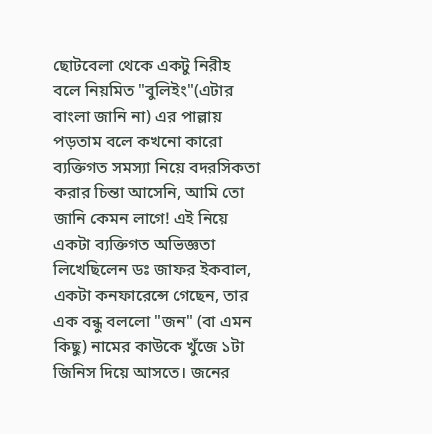ছোটবেলা থেকে একটু নিরীহ বলে নিয়মিত "বুলিইং"(এটার বাংলা জানি না) এর পাল্লায় পড়তাম বলে কখনো কারো ব্যক্তিগত সমস্যা নিয়ে বদরসিকতা করার চিন্তা আসেনি, আমি তো জানি কেমন লাগে! এই নিয়ে একটা ব্যক্তিগত অভিজ্ঞতা লিখেছিলেন ডঃ জাফর ইকবাল, একটা কনফারেন্সে গেছেন, তার এক বন্ধু বললো "জন" (বা এমন কিছু) নামের কাউকে খুঁজে ১টা জিনিস দিয়ে আসতে। জনের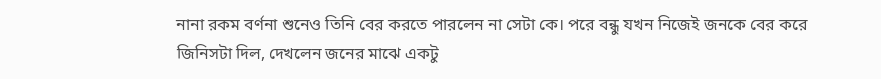নানা রকম বর্ণনা শুনেও তিনি বের করতে পারলেন না সেটা কে। পরে বন্ধু যখন নিজেই জনকে বের করে জিনিসটা দিল, দেখলেন জনের মাঝে একটু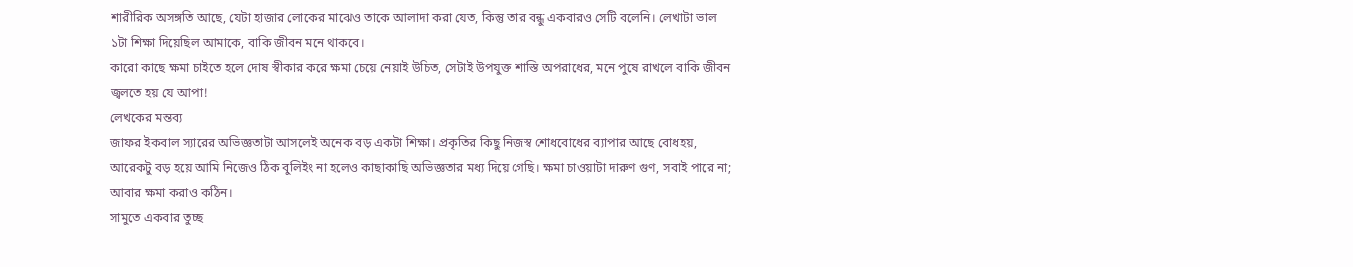শারীরিক অসঙ্গতি আছে, যেটা হাজার লোকের মাঝেও তাকে আলাদা করা যেত, কিন্তু তার বন্ধু একবারও সেটি বলেনি। লেখাটা ভাল ১টা শিক্ষা দিয়েছিল আমাকে, বাকি জীবন মনে থাকবে।
কারো কাছে ক্ষমা চাইতে হলে দোষ স্বীকার করে ক্ষমা চেয়ে নেয়াই উচিত, সেটাই উপযুক্ত শাস্তি অপরাধের, মনে পুষে রাখলে বাকি জীবন জ্বলতে হয় যে আপা!
লেখকের মন্তব্য
জাফর ইকবাল স্যারের অভিজ্ঞতাটা আসলেই অনেক বড় একটা শিক্ষা। প্রকৃতির কিছু নিজস্ব শোধবোধের ব্যাপার আছে বোধহয়, আরেকটু বড় হয়ে আমি নিজেও ঠিক বুলিইং না হলেও কাছাকাছি অভিজ্ঞতার মধ্য দিয়ে গেছি। ক্ষমা চাওয়াটা দারুণ গুণ, সবাই পারে না; আবার ক্ষমা করাও কঠিন।
সামুতে একবার তুচ্ছ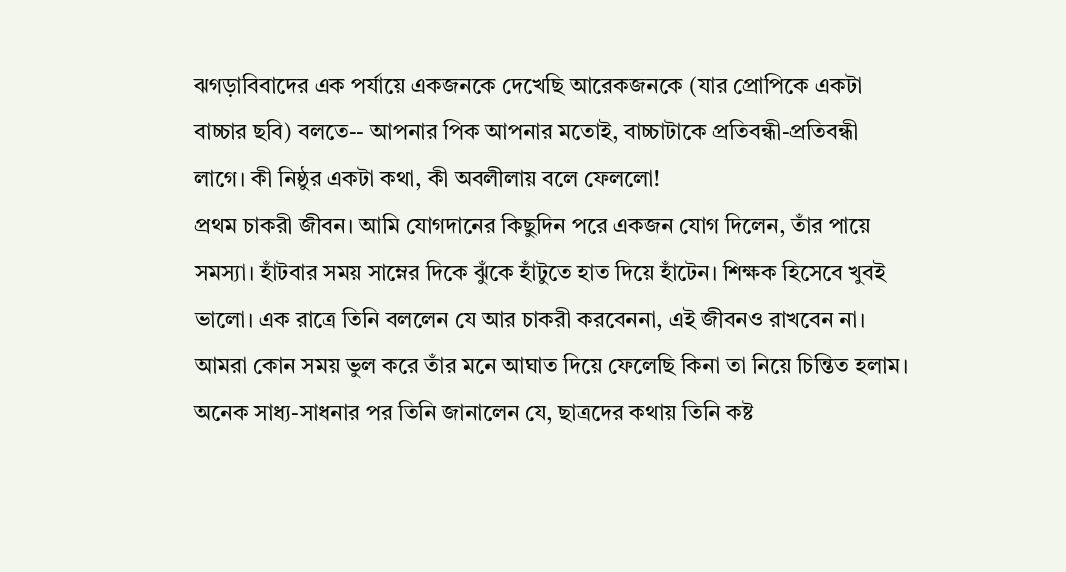ঝগড়াবিবাদের এক পর্যায়ে একজনকে দেখেছি আরেকজনকে (যার প্রোপিকে একটা বাচ্চার ছবি) বলতে-- আপনার পিক আপনার মতোই, বাচ্চাটাকে প্রতিবন্ধী-প্রতিবন্ধী লাগে। কী নিষ্ঠুর একটা কথা, কী অবলীলায় বলে ফেললো!
প্রথম চাকরী জীবন। আমি যোগদানের কিছুদিন পরে একজন যোগ দিলেন, তাঁর পায়ে সমস্যা। হাঁটবার সময় সাম্নের দিকে ঝুঁকে হাঁটুতে হাত দিয়ে হাঁটেন। শিক্ষক হিসেবে খুবই ভালো। এক রাত্রে তিনি বললেন যে আর চাকরী করবেননা, এই জীবনও রাখবেন না। আমরা কোন সময় ভুল করে তাঁর মনে আঘাত দিয়ে ফেলেছি কিনা তা নিয়ে চিন্তিত হলাম। অনেক সাধ্য-সাধনার পর তিনি জানালেন যে, ছাত্রদের কথায় তিনি কষ্ট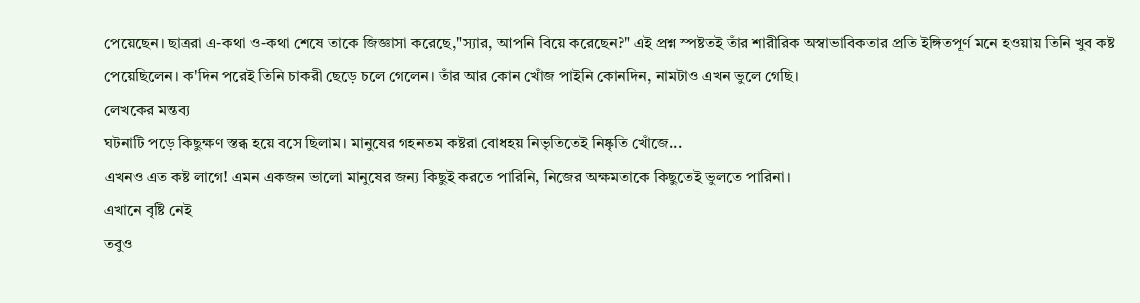পেয়েছেন। ছাত্ররা এ-কথা ও-কথা শেষে তাকে জিজ্ঞাসা করেছে,"স্যার, আপনি বিয়ে করেছেন?" এই প্রশ্ন স্পষ্টতই তাঁর শারীরিক অস্বাভাবিকতার প্রতি ইঙ্গিতপূর্ণ মনে হওয়ায় তিনি খুব কষ্ট পেয়েছিলেন। ক'দিন পরেই তিনি চাকরী ছেড়ে চলে গেলেন। তাঁর আর কোন খোঁজ পাইনি কোনদিন, নামটাও এখন ভুলে গেছি।
লেখকের মন্তব্য
ঘটনাটি পড়ে কিছুক্ষণ স্তব্ধ হয়ে বসে ছিলাম। মানুষের গহনতম কষ্টরা বোধহয় নিভৃতিতেই নিষ্কৃতি খোঁজে...
এখনও এত কষ্ট লাগে! এমন একজন ভালো মানুষের জন্য কিছুই করতে পারিনি, নিজের অক্ষমতাকে কিছুতেই ভুলতে পারিনা।
এখানে বৃষ্টি নেই
তবুও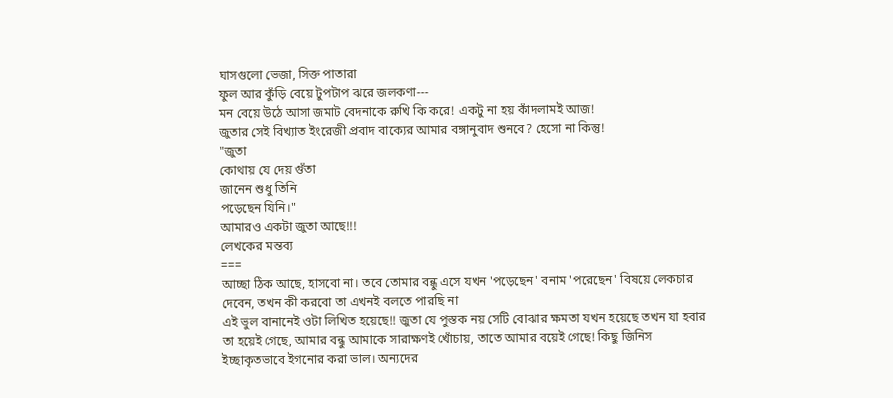ঘাসগুলো ভেজা, সিক্ত পাতারা
ফুল আর কুঁড়ি বেয়ে টুপটাপ ঝরে জলকণা---
মন বেয়ে উঠে আসা জমাট বেদনাকে রুখি কি করে! একটু না হয় কাঁদলামই আজ!
জুতার সেই বিখ্যাত ইংরেজী প্রবাদ বাক্যের আমার বঙ্গানুবাদ শুনবে? হেসো না কিন্তু!
"জুতা
কোথায় যে দেয় গুঁতা
জানেন শুধু তিনি
পড়েছেন যিনি।"
আমারও একটা জুতা আছে!!!
লেখকের মন্তব্য
===
আচ্ছা ঠিক আছে, হাসবো না। তবে তোমার বন্ধু এসে যখন 'পড়েছেন' বনাম 'পরেছেন' বিষয়ে লেকচার দেবেন, তখন কী করবো তা এখনই বলতে পারছি না
এই ভুল বানানেই ওটা লিখিত হয়েছে!! জুতা যে পুস্তক নয় সেটি বোঝার ক্ষমতা যখন হয়েছে তখন যা হবার তা হয়েই গেছে, আমার বন্ধু আমাকে সারাক্ষণই খোঁচায়, তাতে আমার বয়েই গেছে! কিছু জিনিস ইচ্ছাকৃতভাবে ইগনোর করা ভাল। অন্যদের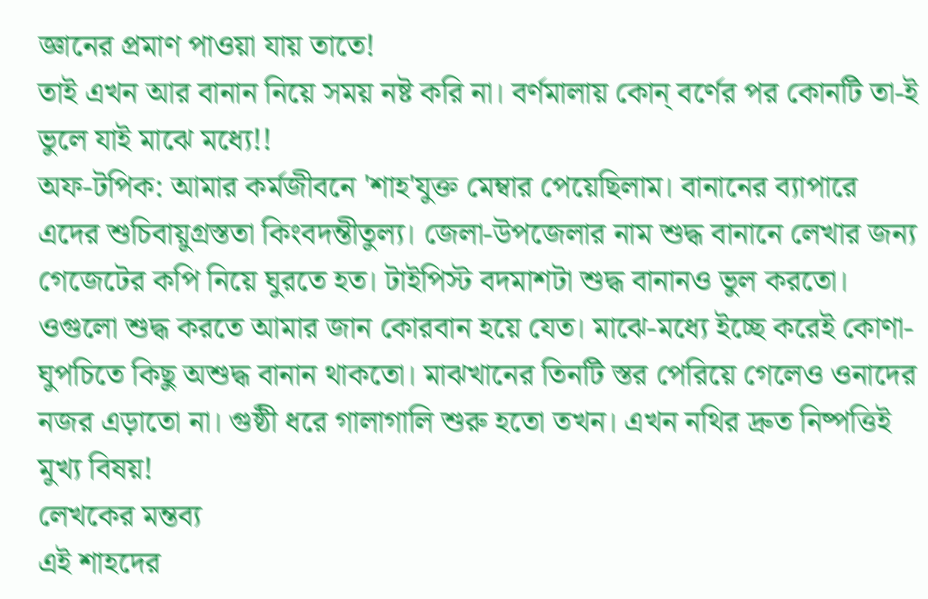জ্ঞানের প্রমাণ পাওয়া যায় তাতে!
তাই এখন আর বানান নিয়ে সময় নষ্ট করি না। বর্ণমালায় কোন্ বর্ণের পর কোনটি তা-ই ভুলে যাই মাঝে মধ্যে!!
অফ-টপিক: আমার কর্মজীবনে 'শাহ'যুক্ত মেম্বার পেয়েছিলাম। বানানের ব্যাপারে এদের শুচিবায়ুগ্রস্ততা কিংবদন্তীতুল্য। জেলা-উপজেলার নাম শুদ্ধ বানানে লেখার জন্য গেজেটের কপি নিয়ে ঘুরতে হত। টাইপিস্ট বদমাশটা শুদ্ধ বানানও ভুল করতো। ওগুলো শুদ্ধ করতে আমার জান কোরবান হয়ে যেত। মাঝে-মধ্যে ইচ্ছে করেই কোণা-ঘুপচিতে কিছু অশুদ্ধ বানান থাকতো। মাঝখানের তিনটি স্তর পেরিয়ে গেলেও ওনাদের নজর এড়াতো না। গুষ্ঠী ধরে গালাগালি শুরু হতো তখন। এখন নথির দ্রুত নিষ্পত্তিই মুখ্য বিষয়!
লেখকের মন্তব্য
এই শাহদের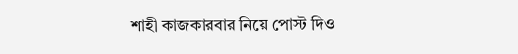শাহী কাজকারবার নিয়ে পোস্ট দিও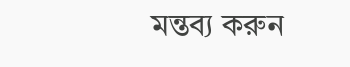মন্তব্য করুন